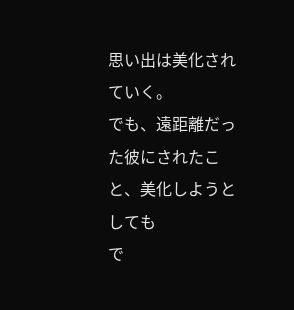思い出は美化されていく。
でも、遠距離だった彼にされたこと、美化しようとしても
で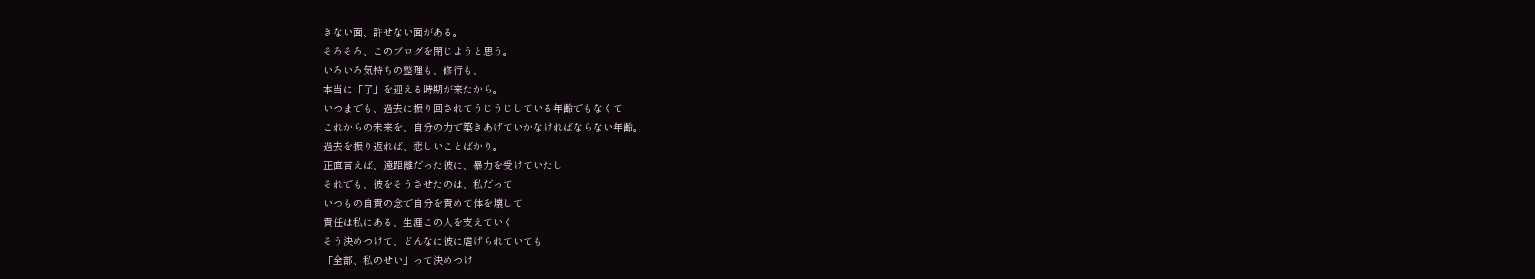きない面、許せない面がある。
そろそろ、このブログを閉じようと思う。
いろいろ気持ちの整理も、修行も、
本当に「了」を迎える時期が来たから。
いつまでも、過去に振り回されてうじうじしている年齢でもなくて
これからの未来を、自分の力で築きあげていかなければならない年齢。
過去を振り返れば、悲しいことばかり。
正直言えば、遠距離だった彼に、暴力を受けていたし
それでも、彼をそうさせたのは、私だって
いつもの自責の念で自分を責めて体を壊して
責任は私にある、生涯この人を支えていく
そう決めつけて、どんなに彼に虐げられていても
「全部、私のせい」って決めつけ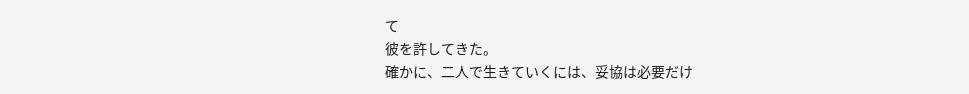て
彼を許してきた。
確かに、二人で生きていくには、妥協は必要だけ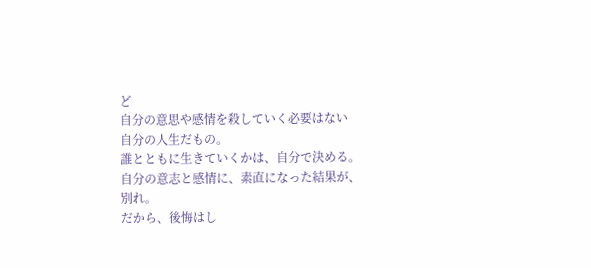ど
自分の意思や感情を殺していく必要はない
自分の人生だもの。
誰とともに生きていくかは、自分で決める。
自分の意志と感情に、素直になった結果が、
別れ。
だから、後悔はし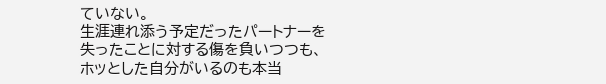ていない。
生涯連れ添う予定だったパートナーを
失ったことに対する傷を負いつつも、
ホッとした自分がいるのも本当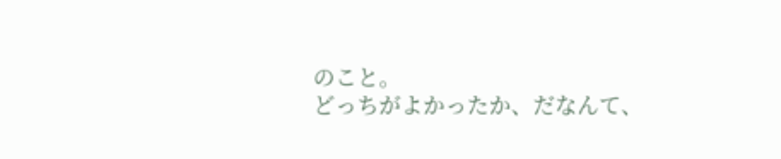のこと。
どっちがよかったか、だなんて、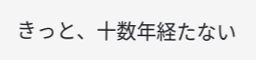きっと、十数年経たない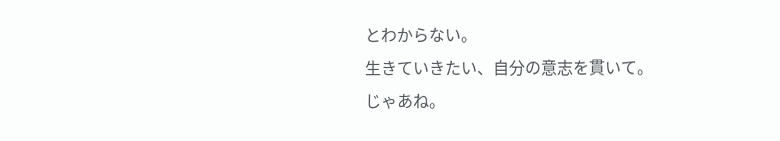とわからない。
生きていきたい、自分の意志を貫いて。
じゃあね。